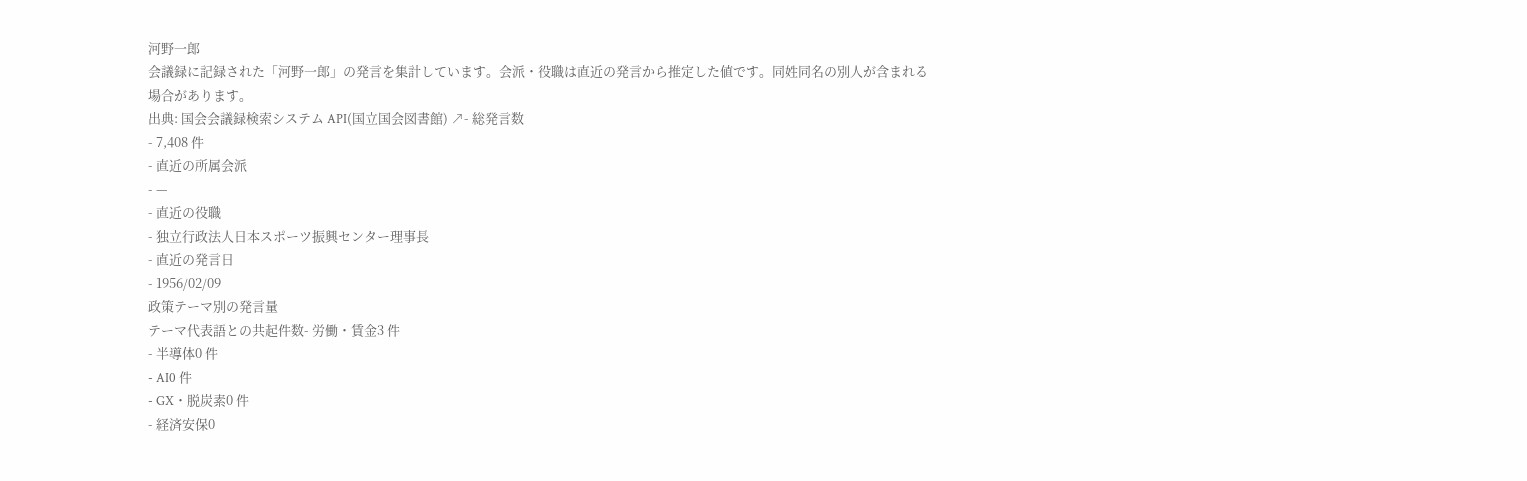河野一郎
会議録に記録された「河野一郎」の発言を集計しています。会派・役職は直近の発言から推定した値です。同姓同名の別人が含まれる場合があります。
出典: 国会会議録検索システム API(国立国会図書館) ↗- 総発言数
- 7,408 件
- 直近の所属会派
- —
- 直近の役職
- 独立行政法人日本スポーツ振興センター理事長
- 直近の発言日
- 1956/02/09
政策テーマ別の発言量
テーマ代表語との共起件数- 労働・賃金3 件
- 半導体0 件
- AI0 件
- GX・脱炭素0 件
- 経済安保0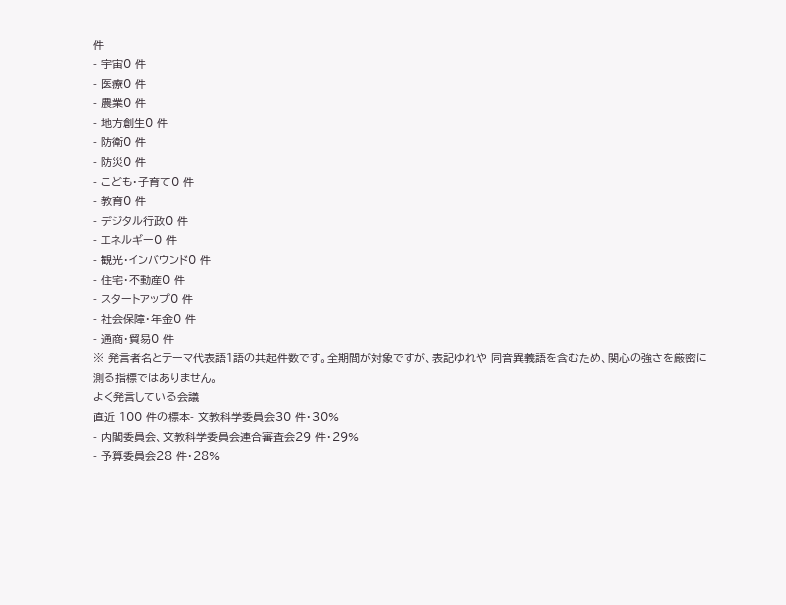件
- 宇宙0 件
- 医療0 件
- 農業0 件
- 地方創生0 件
- 防衛0 件
- 防災0 件
- こども・子育て0 件
- 教育0 件
- デジタル行政0 件
- エネルギー0 件
- 観光・インバウンド0 件
- 住宅・不動産0 件
- スタートアップ0 件
- 社会保障・年金0 件
- 通商・貿易0 件
※ 発言者名とテーマ代表語1語の共起件数です。全期間が対象ですが、表記ゆれや 同音異義語を含むため、関心の強さを厳密に測る指標ではありません。
よく発言している会議
直近 100 件の標本- 文教科学委員会30 件・30%
- 内閣委員会、文教科学委員会連合審査会29 件・29%
- 予算委員会28 件・28%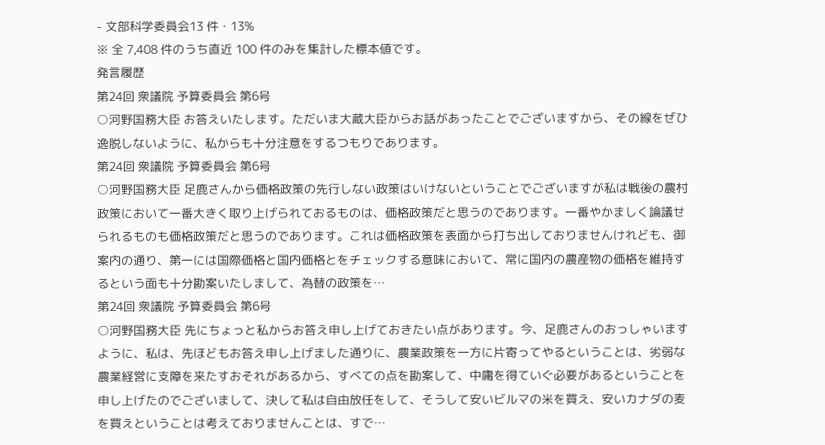- 文部科学委員会13 件・13%
※ 全 7,408 件のうち直近 100 件のみを集計した標本値です。
発言履歴
第24回 衆議院 予算委員会 第6号
○河野国務大臣 お答えいたします。ただいま大蔵大臣からお話があったことでございますから、その線をぜひ逸脱しないように、私からも十分注意をするつもりであります。
第24回 衆議院 予算委員会 第6号
○河野国務大臣 足鹿さんから価格政策の先行しない政策はいけないということでございますが私は戦後の農村政策において一番大きく取り上げられておるものは、価格政策だと思うのであります。一番やかましく論議せられるものも価格政策だと思うのであります。これは価格政策を表面から打ち出しておりませんけれども、御案内の通り、第一には国際価格と国内価格とをチェックする意味において、常に国内の農産物の価格を維持するという面も十分勘案いたしまして、為替の政策を…
第24回 衆議院 予算委員会 第6号
○河野国務大臣 先にちょっと私からお答え申し上げておきたい点があります。今、足鹿さんのおっしゃいますように、私は、先ほどもお答え申し上げました通りに、農業政策を一方に片寄ってやるということは、劣弱な農業経営に支障を来たすおそれがあるから、すべての点を勘案して、中庸を得ていぐ必要があるということを申し上げたのでございまして、決して私は自由放任をして、そうして安いビルマの米を買え、安いカナダの麦を買えということは考えておりませんことは、すで…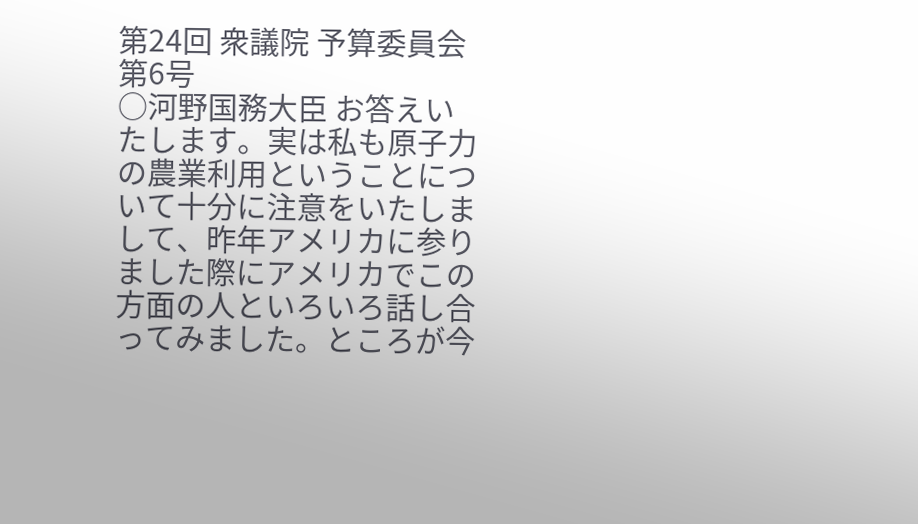第24回 衆議院 予算委員会 第6号
○河野国務大臣 お答えいたします。実は私も原子力の農業利用ということについて十分に注意をいたしまして、昨年アメリカに参りました際にアメリカでこの方面の人といろいろ話し合ってみました。ところが今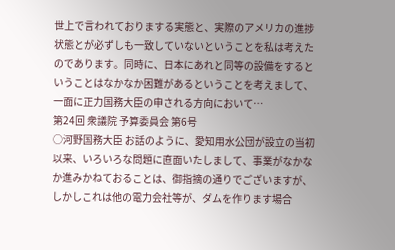世上で言われておりまする実態と、実際のアメリカの進捗状態とが必ずしも一致していないということを私は考えたのであります。同時に、日本にあれと同等の設備をするということはなかなか困難があるということを考えまして、一面に正力国務大臣の申される方向において…
第24回 衆議院 予算委員会 第6号
○河野国務大臣 お話のように、愛知用水公団が設立の当初以来、いろいろな問題に直面いたしまして、事業がなかなか進みかねておることは、御指摘の通りでございますが、しかしこれは他の電力会社等が、ダムを作ります場合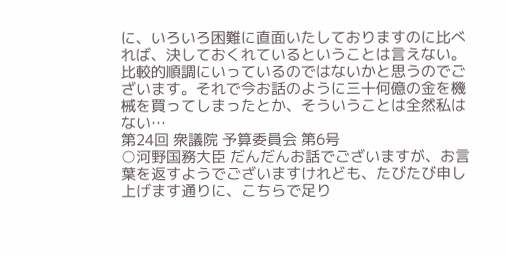に、いろいろ困難に直面いたしておりますのに比べれば、決しておくれているということは言えない。比較的順調にいっているのではないかと思うのでございます。それで今お話のように三十何億の金を機械を買ってしまったとか、そういうことは全然私はない…
第24回 衆議院 予算委員会 第6号
○河野国務大臣 だんだんお話でございますが、お言葉を返すようでございますけれども、たびたび申し上げます通りに、こちらで足り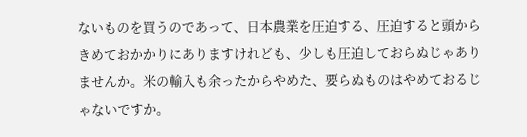ないものを買うのであって、日本農業を圧迫する、圧迫すると頭からきめておかかりにありますけれども、少しも圧迫しておらぬじゃありませんか。米の輸入も余ったからやめた、要らぬものはやめておるじゃないですか。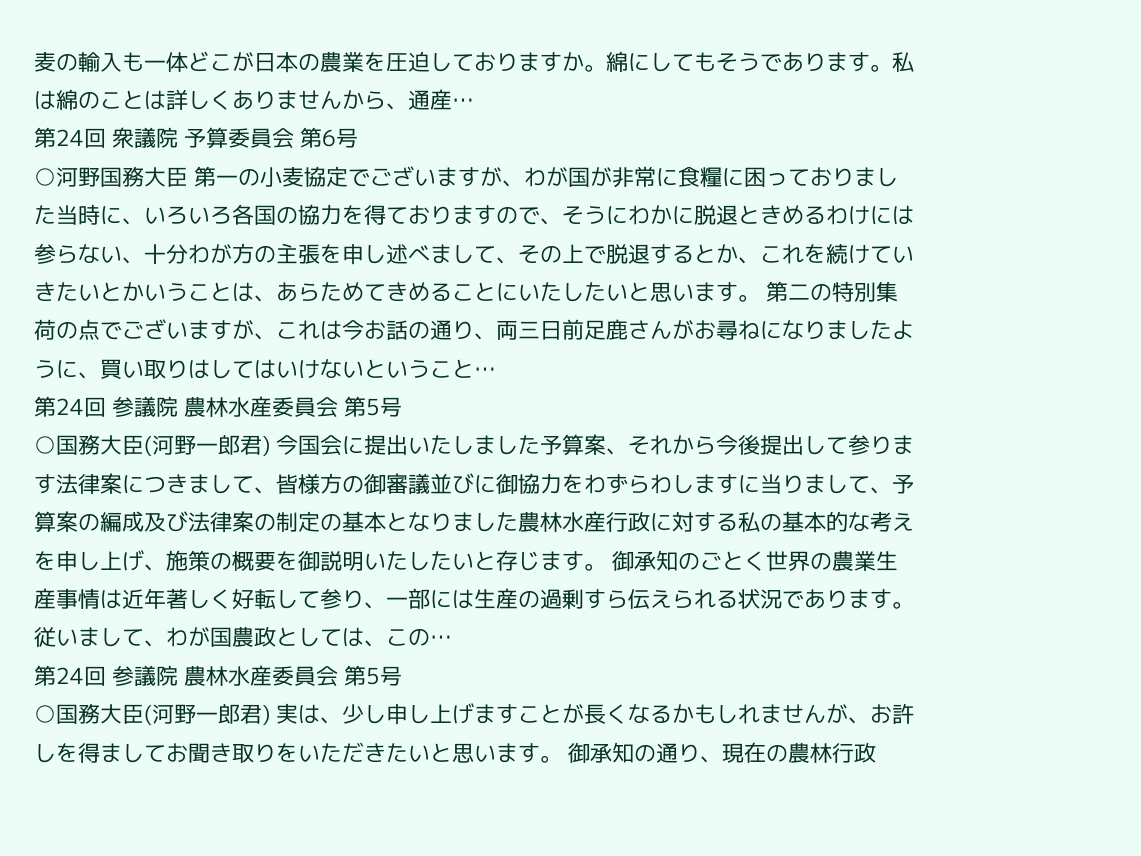麦の輸入も一体どこが日本の農業を圧迫しておりますか。綿にしてもそうであります。私は綿のことは詳しくありませんから、通産…
第24回 衆議院 予算委員会 第6号
○河野国務大臣 第一の小麦協定でございますが、わが国が非常に食糧に困っておりました当時に、いろいろ各国の協力を得ておりますので、そうにわかに脱退ときめるわけには参らない、十分わが方の主張を申し述べまして、その上で脱退するとか、これを続けていきたいとかいうことは、あらためてきめることにいたしたいと思います。 第二の特別集荷の点でございますが、これは今お話の通り、両三日前足鹿さんがお尋ねになりましたように、買い取りはしてはいけないということ…
第24回 参議院 農林水産委員会 第5号
○国務大臣(河野一郎君) 今国会に提出いたしました予算案、それから今後提出して参ります法律案につきまして、皆様方の御審議並びに御協力をわずらわしますに当りまして、予算案の編成及び法律案の制定の基本となりました農林水産行政に対する私の基本的な考えを申し上げ、施策の概要を御説明いたしたいと存じます。 御承知のごとく世界の農業生産事情は近年著しく好転して参り、一部には生産の過剰すら伝えられる状況であります。従いまして、わが国農政としては、この…
第24回 参議院 農林水産委員会 第5号
○国務大臣(河野一郎君) 実は、少し申し上げますことが長くなるかもしれませんが、お許しを得ましてお聞き取りをいただきたいと思います。 御承知の通り、現在の農林行政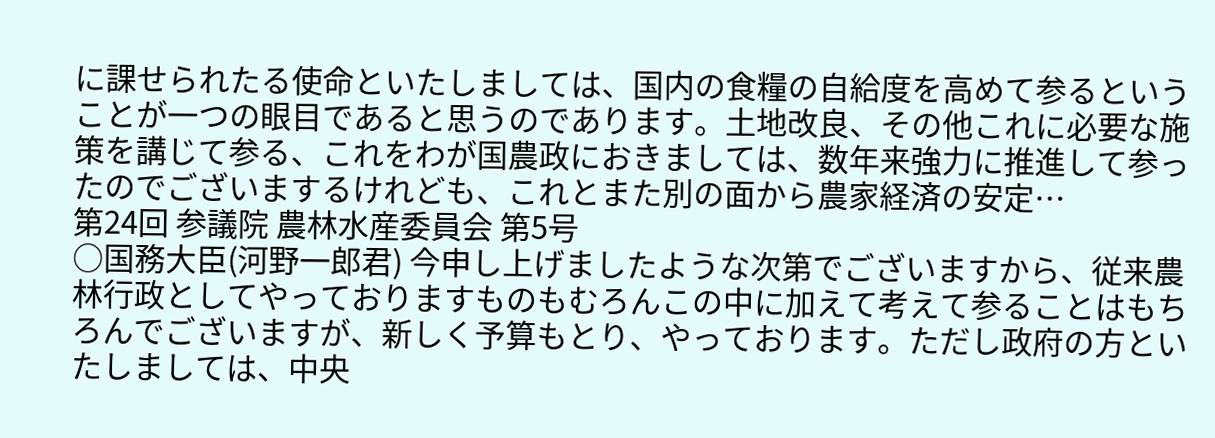に課せられたる使命といたしましては、国内の食糧の自給度を高めて参るということが一つの眼目であると思うのであります。土地改良、その他これに必要な施策を講じて参る、これをわが国農政におきましては、数年来強力に推進して参ったのでございまするけれども、これとまた別の面から農家経済の安定…
第24回 参議院 農林水産委員会 第5号
○国務大臣(河野一郎君) 今申し上げましたような次第でございますから、従来農林行政としてやっておりますものもむろんこの中に加えて考えて参ることはもちろんでございますが、新しく予算もとり、やっております。ただし政府の方といたしましては、中央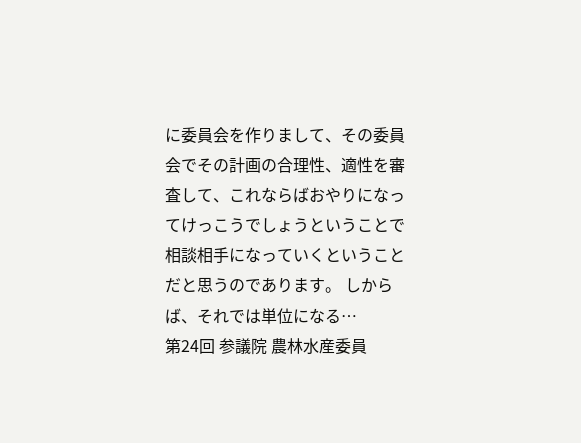に委員会を作りまして、その委員会でその計画の合理性、適性を審査して、これならばおやりになってけっこうでしょうということで相談相手になっていくということだと思うのであります。 しからば、それでは単位になる…
第24回 参議院 農林水産委員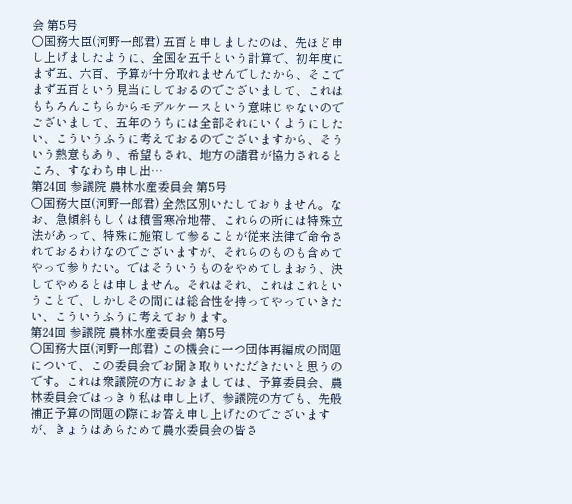会 第5号
○国務大臣(河野一郎君) 五百と申しましたのは、先ほど申し上げましたように、全国を五千という計算で、初年度にまず五、六百、予算が十分取れませんでしたから、そこでまず五百という見当にしておるのでございまして、これはもちろんこちらからモデルケースという意味じゃないのでございまして、五年のうちには全部それにいくようにしたい、こういうふうに考えておるのでございますから、そういう熱意もあり、希望もされ、地方の諸君が協力されるところ、すなわち申し出…
第24回 参議院 農林水産委員会 第5号
○国務大臣(河野一郎君) 全然区別いたしておりません。なお、急傾斜もしくは積雪寒冷地帯、これらの所には特殊立法があって、特殊に施策して参ることが従来法律で命令されておるわけなのでございますが、それらのものも含めてやって参りたい。ではそういうものをやめてしまおう、決してやめるとは申しません。それはそれ、これはこれということで、しかしその間には総合性を持ってやっていきたい、こういうふうに考えております。
第24回 参議院 農林水産委員会 第5号
○国務大臣(河野一郎君) この機会に一つ団体再編成の問題について、この委員会でお聞き取りいただきたいと思うのです。これは衆議院の方におきましては、予算委員会、農林委員会ではっきり私は申し上げ、参議院の方でも、先般補正予算の問題の際にお答え申し上げたのでございますが、きょうはあらためて農水委員会の皆さ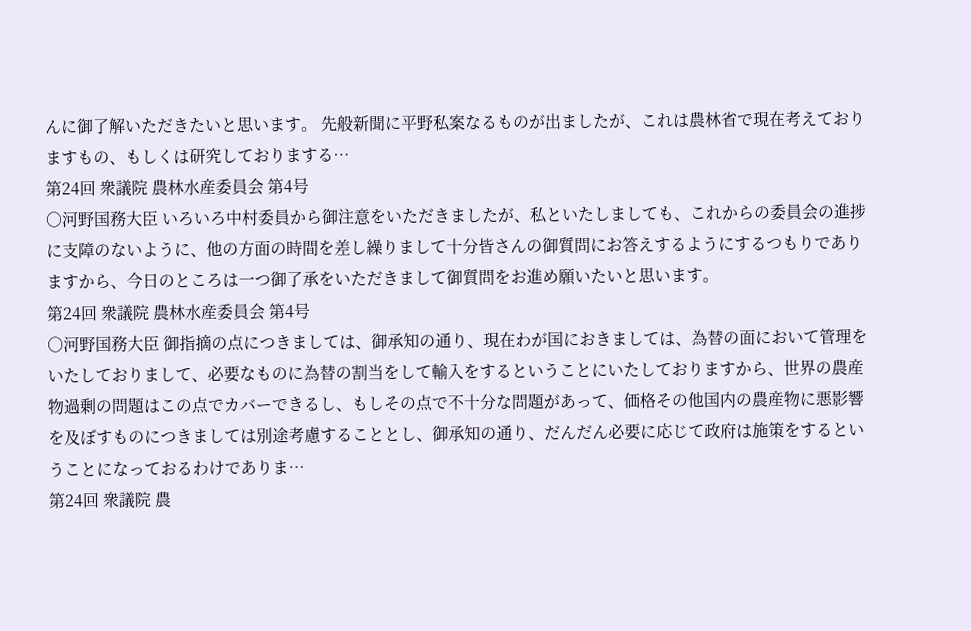んに御了解いただきたいと思います。 先般新聞に平野私案なるものが出ましたが、これは農林省で現在考えておりますもの、もしくは研究しておりまする…
第24回 衆議院 農林水産委員会 第4号
○河野国務大臣 いろいろ中村委員から御注意をいただきましたが、私といたしましても、これからの委員会の進捗に支障のないように、他の方面の時間を差し繰りまして十分皆さんの御質問にお答えするようにするつもりでありますから、今日のところは一つ御了承をいただきまして御質問をお進め願いたいと思います。
第24回 衆議院 農林水産委員会 第4号
○河野国務大臣 御指摘の点につきましては、御承知の通り、現在わが国におきましては、為替の面において管理をいたしておりまして、必要なものに為替の割当をして輸入をするということにいたしておりますから、世界の農産物過剰の問題はこの点でカバーできるし、もしその点で不十分な問題があって、価格その他国内の農産物に悪影響を及ぼすものにつきましては別途考慮することとし、御承知の通り、だんだん必要に応じて政府は施策をするということになっておるわけでありま…
第24回 衆議院 農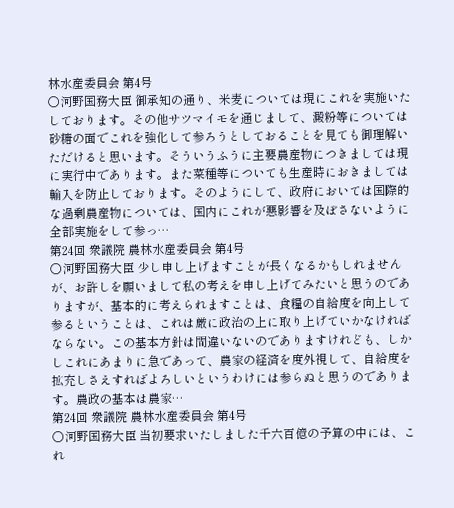林水産委員会 第4号
○河野国務大臣 御承知の通り、米麦については現にこれを実施いたしております。その他サツマイモを通じまして、澱粉等については砂糖の面でこれを強化して参ろうとしておることを見ても御理解いただけると思います。そういうふうに主要農産物につきましては現に実行中であります。また菜種等についても生産時におきましては輸入を防止しております。そのようにして、政府においては国際的な過剰農産物については、国内にこれが悪影響を及ぼさないように全部実施をして参っ…
第24回 衆議院 農林水産委員会 第4号
○河野国務大臣 少し申し上げますことが長くなるかもしれませんが、お許しを願いまして私の考えを申し上げてみたいと思うのでありますが、基本的に考えられますことは、食糧の自給度を向上して参るということは、これは厳に政治の上に取り上げていかなければならない。この基本方針は間違いないのでありますけれども、しかしこれにあまりに急であって、農家の経済を度外視して、自給度を拡充しさえすればよろしいというわけには参らぬと思うのであります。農政の基本は農家…
第24回 衆議院 農林水産委員会 第4号
○河野国務大臣 当初要求いたしました千六百億の予算の中には、これ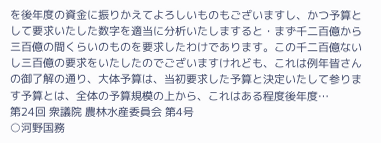を後年度の資金に振りかえてよろしいものもございますし、かつ予算として要求いたした数字を適当に分析いたしますると・まず千二百億から三百億の間くらいのものを要求したわけであります。この千二百億ないし三百億の要求をいたしたのでございますけれども、これは例年皆さんの御了解の通り、大体予算は、当初要求した予算と決定いたして参ります予算とは、全体の予算規模の上から、これはある程度後年度…
第24回 衆議院 農林水産委員会 第4号
○河野国務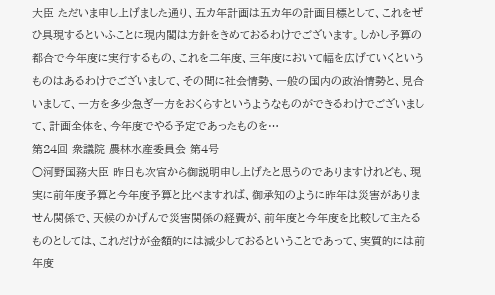大臣 ただいま申し上げました通り、五カ年計画は五カ年の計画目標として、これをぜひ具現するといふことに現内閣は方針をきめておるわけでございます。しかし予算の都合で今年度に実行するもの、これを二年度、三年度において幅を広げていくというものはあるわけでございまして、その間に社会情勢、一般の国内の政治情勢と、見合いまして、一方を多少急ぎ一方をおくらすというようなものができるわけでございまして、計画全体を、今年度でやる予定であったものを…
第24回 衆議院 農林水産委員会 第4号
○河野国務大臣 昨日も次官から御説明申し上げたと思うのでありますけれども、現実に前年度予算と今年度予算と比べますれば、御承知のように昨年は災害がありません関係で、天候のかげんで災害関係の経費が、前年度と今年度を比較して主たるものとしては、これだけが金額的には減少しておるということであって、実質的には前年度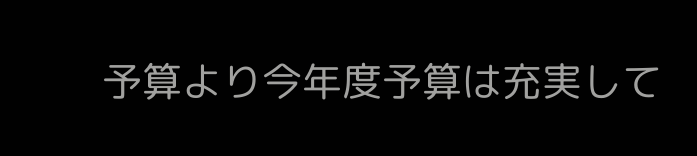予算より今年度予算は充実して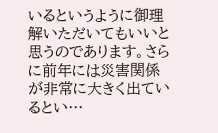いるというように御理解いただいてもいいと思うのであります。さらに前年には災害関係が非常に大きく出ているとい…